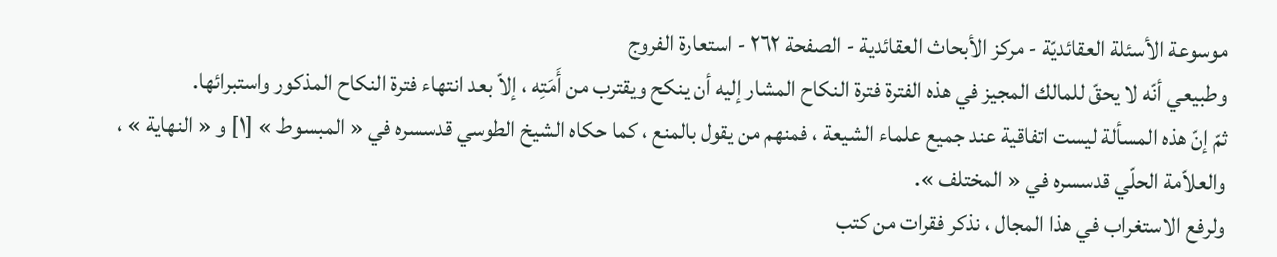موسوعة الأسئلة العقائديّة - مركز الأبحاث العقائدية - الصفحة ٢٦٢ - استعارة الفروج
وطبيعي أنّه لا يحقّ للمالك المجيز في هذه الفترة فترة النكاح المشار إليه أن ينكح ويقترب من أَمَتِه ، إلاّ بعد انتهاء فترة النكاح المذكور واستبرائها.
ثمّ إنّ هذه المسألة ليست اتفاقية عند جميع علماء الشيعة ، فمنهم من يقول بالمنع ، كما حكاه الشيخ الطوسي قدسسره في « المبسوط » [١] و « النهاية » ، والعلاّمة الحلّي قدسسره في « المختلف ».
ولرفع الاستغراب في هذا المجال ، نذكر فقرات من كتب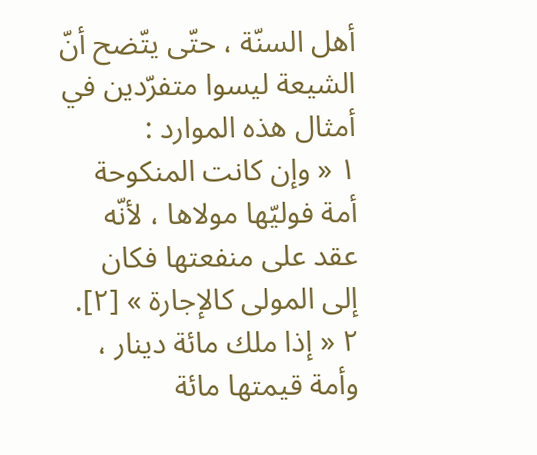أهل السنّة ، حتّى يتّضح أنّ الشيعة ليسوا متفرّدين في أمثال هذه الموارد :
١ « وإن كانت المنكوحة أمة فوليّها مولاها ، لأنّه عقد على منفعتها فكان إلى المولى كالإجارة » [٢].
٢ « إذا ملك مائة دينار ، وأمة قيمتها مائة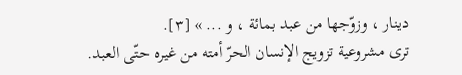دينار ، وزوّجها من عبد بمائة ، و ... » [٣].
ترى مشروعية تزويج الإنسان الحرّ أمته من غيره حتّى العبد.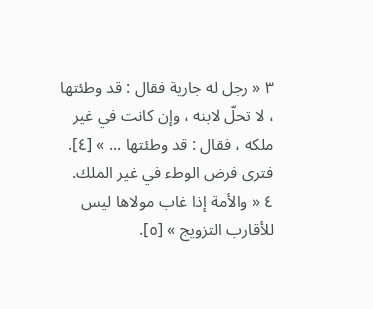٣ « رجل له جارية فقال : قد وطئتها ، لا تحلّ لابنه ، وإن كانت في غير ملكه ، فقال : قد وطئتها ... » [٤].
فترى فرض الوطء في غير الملك.
٤ « والأمة إذا غاب مولاها ليس للأقارب التزويج » [٥].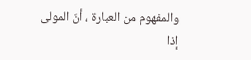والمفهوم من العبارة ، أنّ المولى إذا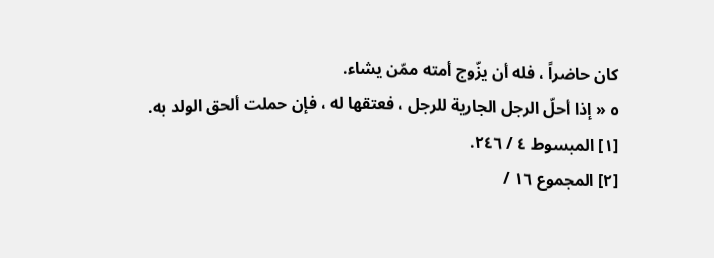كان حاضراً ، فله أن يزّوج أمته ممّن يشاء.
٥ « إذا أحلّ الرجل الجارية للرجل ، فعتقها له ، فإن حملت ألحق الولد به.
[١] المبسوط ٤ / ٢٤٦.
[٢] المجموع ١٦ /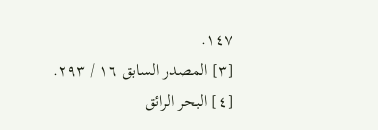١٤٧.
[٣] المصدر السابق ١٦ / ٢٩٣.
[٤] البحر الرائق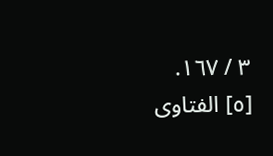٣ / ١٦٧.
[٥] الفتاوى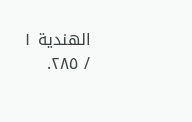الهندية ١ / ٢٨٥.